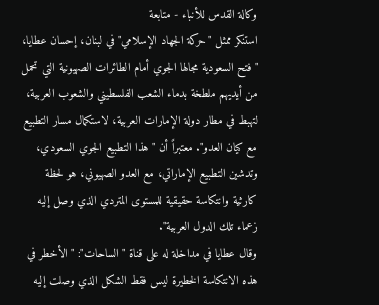وكالة القدس للأنباء - متابعة
استنكر ممثل "حركة الجهاد الإسلامي" في لبنان، إحسان عطايا، "فتح السعودية مجالها الجوي أمام الطائرات الصهيونية التي تحمل من أيديهم ملطخة بدماء الشعب الفلسطيني والشعوب العربية، لتهبط في مطار دولة الإمارات العربية، لاستكمال مسار التطبيع مع كيان العدو". معتبراً أن "هذا التطبيع الجوي السعودي، وتدشين التطبيع الإماراتي، مع العدو الصهيوني، هو لحظة كارثية وانتكاسة حقيقية للمستوى المتردي الذي وصل إليه زعماء تلك الدول العربية".
وقال عطايا في مداخلة له على قناة "الساحات": "الأخطر في هذه الانتكاسة الخطيرة ليس فقط الشكل الذي وصلت إليه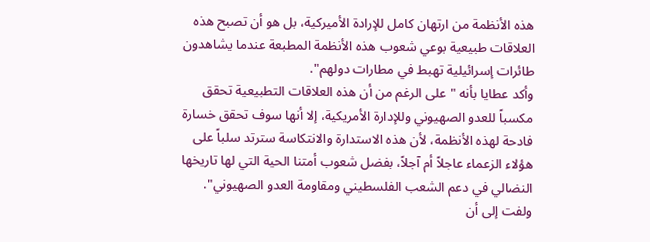هذه الأنظمة من ارتهان كامل للإرادة الأميركية، بل هو أن تصبح هذه العلاقات طبيعية بوعي شعوب هذه الأنظمة المطبعة عندما يشاهدون طائرات إسرائيلية تهبط في مطارات دولهم".
وأكد عطايا بأنه "على الرغم من أن هذه العلاقات التطبيعية تحقق مكسباً للعدو الصهيوني وللإدارة الأمريكية، إلا أنها سوف تحقق خسارة فادحة لهذه الأنظمة، لأن هذه الاستدارة والانتكاسة سترتد سلباً على هؤلاء الزعماء عاجلاً أم آجلاً، بفضل شعوب أمتنا الحية التي لها تاريخها النضالي في دعم الشعب الفلسطيني ومقاومة العدو الصهيوني".
ولفت إلى أن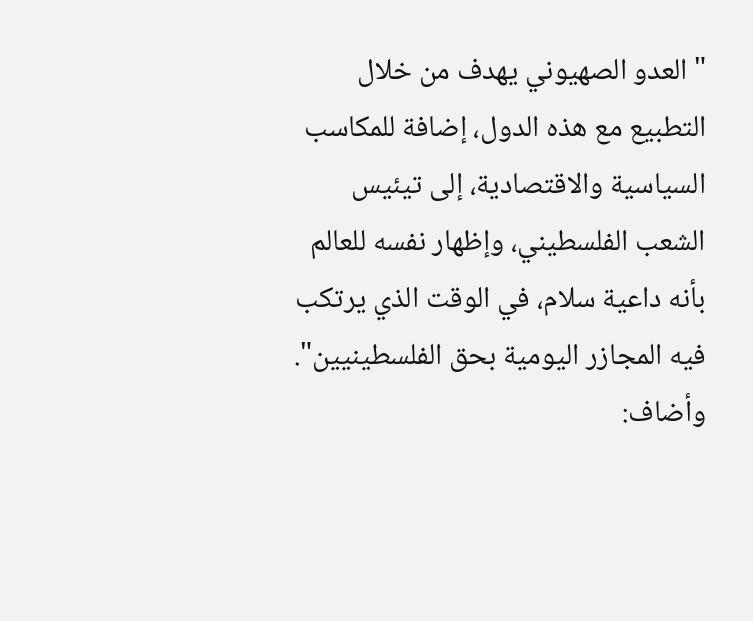"العدو الصهيوني يهدف من خلال التطبيع مع هذه الدول، إضافة للمكاسب السياسية والاقتصادية، إلى تيئيس الشعب الفلسطيني، وإظهار نفسه للعالم بأنه داعية سلام، في الوقت الذي يرتكب فيه المجازر اليومية بحق الفلسطينيين".
وأضاف: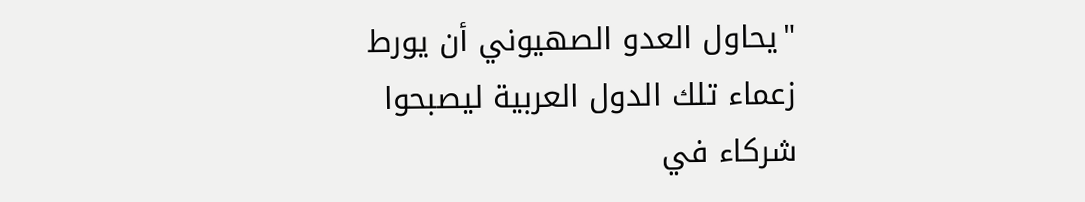"يحاول العدو الصهيوني أن يورط زعماء تلك الدول العربية ليصبحوا شركاء في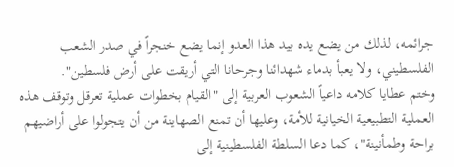جرائمه، لذلك من يضع يده بيد هذا العدو إنما يضع خنجراً في صدر الشعب الفلسطيني، ولا يعبأ بدماء شهدائنا وجرحانا التي أريقت على أرض فلسطين".
وختم عطايا كلامه داعياً الشعوب العربية إلى "القيام بخطوات عملية تعرقل وتوقف هذه العملية التطبيعية الخيانية للأمة، وعليها أن تمنع الصهاينة من أن يتجولوا على أراضيهم براحة وطمأنينة"، كما دعا السلطة الفلسطينية إلى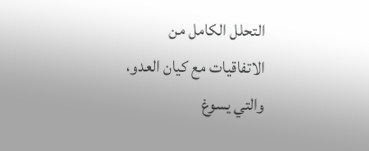التحلل الكامل من الاتفاقيات مع كيان العدو، والتي يسوغ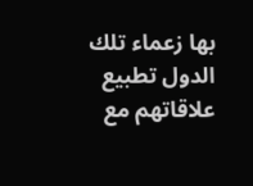بها زعماء تلك الدول تطبيع علاقاتهم مع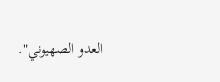العدو الصهيوني".